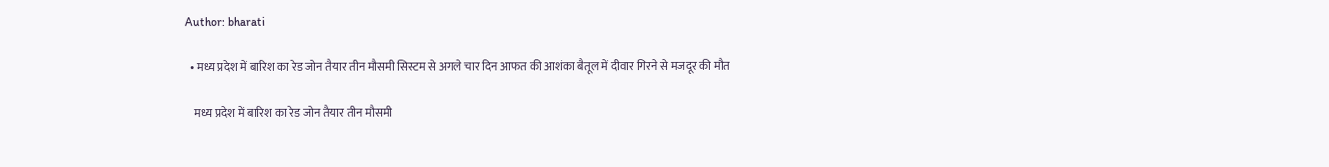Author: bharati

  • मध्य प्रदेश में बारिश का रेड जोन तैयार तीन मौसमी सिस्टम से अगले चार दिन आफत की आशंका बैतूल में दीवार गिरने से मजदूर की मौत

    मध्य प्रदेश में बारिश का रेड जोन तैयार तीन मौसमी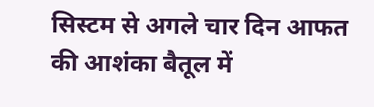सिस्टम से अगले चार दिन आफत की आशंका बैतूल में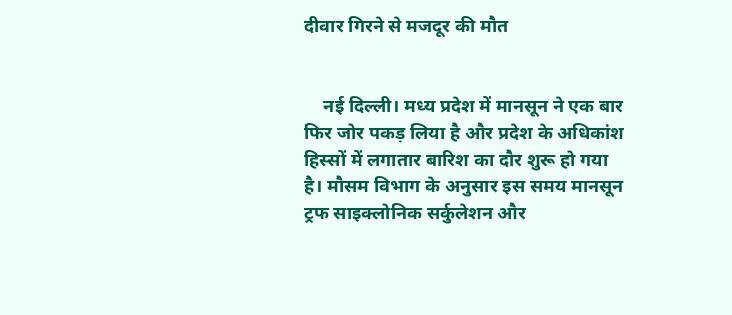दीवार गिरने से मजदूर की मौत


    नई दिल्ली। मध्य प्रदेश में मानसून ने एक बार फिर जोर पकड़ लिया है और प्रदेश के अधिकांश हिस्सों में लगातार बारिश का दौर शुरू हो गया है। मौसम विभाग के अनुसार इस समय मानसून ट्रफ साइक्लोनिक सर्कुलेशन और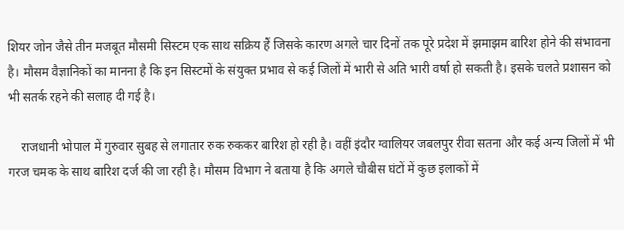शियर जोन जैसे तीन मजबूत मौसमी सिस्टम एक साथ सक्रिय हैं जिसके कारण अगले चार दिनों तक पूरे प्रदेश में झमाझम बारिश होने की संभावना है। मौसम वैज्ञानिकों का मानना है कि इन सिस्टमों के संयुक्त प्रभाव से कई जिलों में भारी से अति भारी वर्षा हो सकती है। इसके चलते प्रशासन को भी सतर्क रहने की सलाह दी गई है।

    राजधानी भोपाल में गुरुवार सुबह से लगातार रुक रुककर बारिश हो रही है। वहीं इंदौर ग्वालियर जबलपुर रीवा सतना और कई अन्य जिलों में भी गरज चमक के साथ बारिश दर्ज की जा रही है। मौसम विभाग ने बताया है कि अगले चौबीस घंटों में कुछ इलाकों में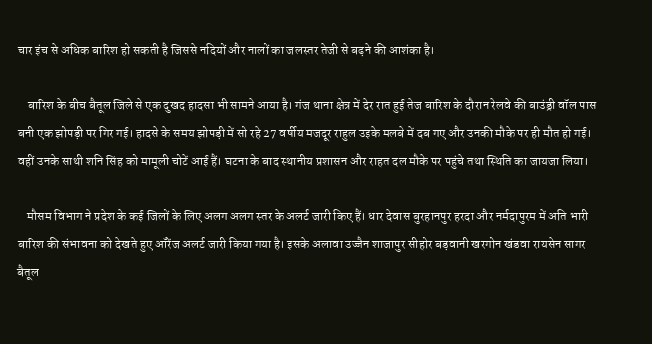चार इंच से अधिक बारिश हो सकती है जिससे नदियों और नालों का जलस्तर तेजी से बढ़ने की आशंका है।

    बारिश के बीच बैतूल जिले से एक दुखद हादसा भी सामने आया है। गंज थाना क्षेत्र में देर रात हुई तेज बारिश के दौरान रेलवे की बाउंड्री वॉल पास बनी एक झोपड़ी पर गिर गई। हादसे के समय झोपड़ी में सो रहे 27 वर्षीय मजदूर राहुल उइके मलबे में दब गए और उनकी मौके पर ही मौत हो गई। वहीं उनके साथी शनि सिंह को मामूली चोटें आई हैं। घटना के बाद स्थानीय प्रशासन और राहत दल मौके पर पहुंचे तथा स्थिति का जायजा लिया।

    मौसम विभाग ने प्रदेश के कई जिलों के लिए अलग अलग स्तर के अलर्ट जारी किए हैं। धार देवास बुरहानपुर हरदा और नर्मदापुरम में अति भारी बारिश की संभावना को देखते हुए ऑरेंज अलर्ट जारी किया गया है। इसके अलावा उज्जैन शाजापुर सीहोर बड़वानी खरगोन खंडवा रायसेन सागर बैतूल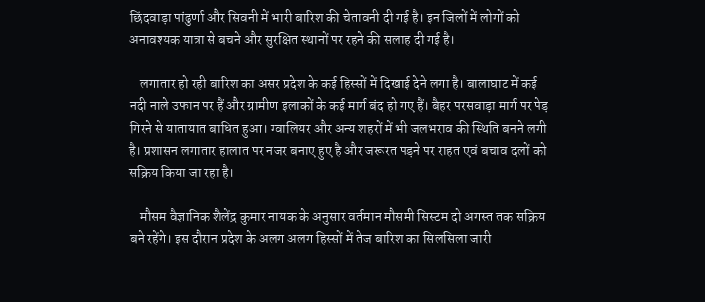छिंदवाड़ा पांढुर्णा और सिवनी में भारी बारिश की चेतावनी दी गई है। इन जिलों में लोगों को अनावश्यक यात्रा से बचने और सुरक्षित स्थानों पर रहने की सलाह दी गई है।

    लगातार हो रही बारिश का असर प्रदेश के कई हिस्सों में दिखाई देने लगा है। बालाघाट में कई नदी नाले उफान पर हैं और ग्रामीण इलाकों के कई मार्ग बंद हो गए हैं। बैहर परसवाड़ा मार्ग पर पेड़ गिरने से यातायात बाधित हुआ। ग्वालियर और अन्य शहरों में भी जलभराव की स्थिति बनने लगी है। प्रशासन लगातार हालात पर नजर बनाए हुए है और जरूरत पड़ने पर राहत एवं बचाव दलों को सक्रिय किया जा रहा है।

    मौसम वैज्ञानिक शैलेंद्र कुमार नायक के अनुसार वर्तमान मौसमी सिस्टम दो अगस्त तक सक्रिय बने रहेंगे। इस दौरान प्रदेश के अलग अलग हिस्सों में तेज बारिश का सिलसिला जारी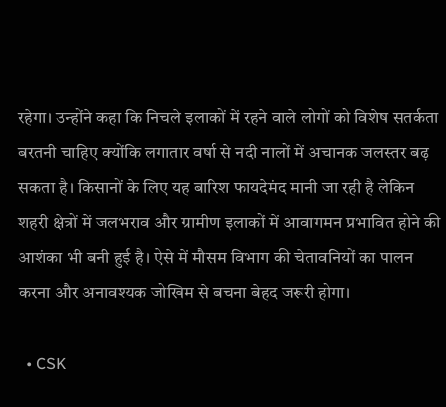रहेगा। उन्होंने कहा कि निचले इलाकों में रहने वाले लोगों को विशेष सतर्कता बरतनी चाहिए क्योंकि लगातार वर्षा से नदी नालों में अचानक जलस्तर बढ़ सकता है। किसानों के लिए यह बारिश फायदेमंद मानी जा रही है लेकिन शहरी क्षेत्रों में जलभराव और ग्रामीण इलाकों में आवागमन प्रभावित होने की आशंका भी बनी हुई है। ऐसे में मौसम विभाग की चेतावनियों का पालन करना और अनावश्यक जोखिम से बचना बेहद जरूरी होगा।

  • CSK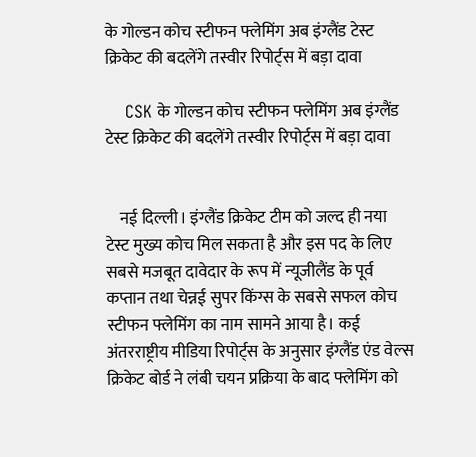के गोल्डन कोच स्टीफन फ्लेमिंग अब इंग्लैंड टेस्ट क्रिकेट की बदलेंगे तस्वीर रिपोर्ट्स में बड़ा दावा

    CSK के गोल्डन कोच स्टीफन फ्लेमिंग अब इंग्लैंड टेस्ट क्रिकेट की बदलेंगे तस्वीर रिपोर्ट्स में बड़ा दावा


    नई दिल्ली। इंग्लैंड क्रिकेट टीम को जल्द ही नया टेस्ट मुख्य कोच मिल सकता है और इस पद के लिए सबसे मजबूत दावेदार के रूप में न्यूजीलैंड के पूर्व कप्तान तथा चेन्नई सुपर किंग्स के सबसे सफल कोच स्टीफन फ्लेमिंग का नाम सामने आया है। कई अंतरराष्ट्रीय मीडिया रिपोर्ट्स के अनुसार इंग्लैंड एंड वेल्स क्रिकेट बोर्ड ने लंबी चयन प्रक्रिया के बाद फ्लेमिंग को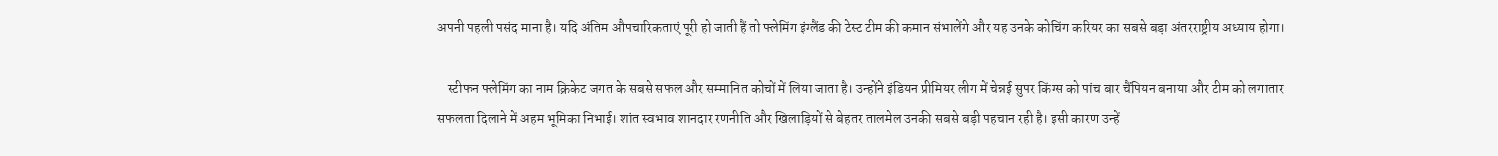अपनी पहली पसंद माना है। यदि अंतिम औपचारिकताएं पूरी हो जाती हैं तो फ्लेमिंग इंग्लैंड की टेस्ट टीम की कमान संभालेंगे और यह उनके कोचिंग करियर का सबसे बड़ा अंतरराष्ट्रीय अध्याय होगा।

    स्टीफन फ्लेमिंग का नाम क्रिकेट जगत के सबसे सफल और सम्मानित कोचों में लिया जाता है। उन्होंने इंडियन प्रीमियर लीग में चेन्नई सुपर किंग्स को पांच बार चैंपियन बनाया और टीम को लगातार सफलता दिलाने में अहम भूमिका निभाई। शांत स्वभाव शानदार रणनीति और खिलाड़ियों से बेहतर तालमेल उनकी सबसे बड़ी पहचान रही है। इसी कारण उन्हें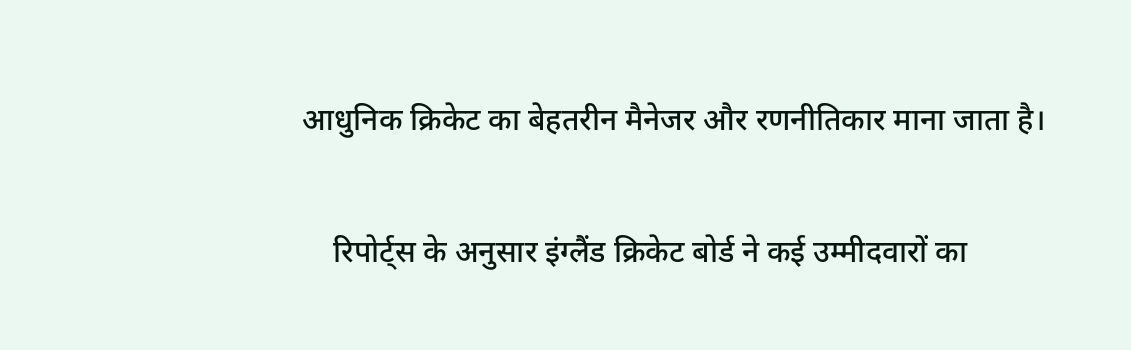आधुनिक क्रिकेट का बेहतरीन मैनेजर और रणनीतिकार माना जाता है।

    रिपोर्ट्स के अनुसार इंग्लैंड क्रिकेट बोर्ड ने कई उम्मीदवारों का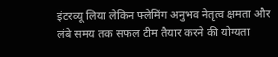इंटरव्यू लिया लेकिन फ्लेमिंग अनुभव नेतृत्व क्षमता और लंबे समय तक सफल टीम तैयार करने की योग्यता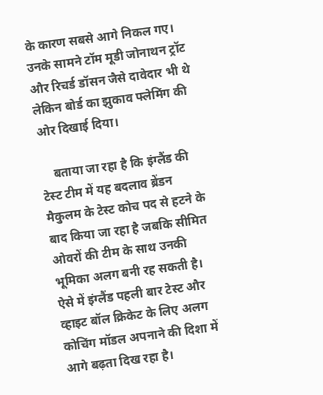के कारण सबसे आगे निकल गए। उनके सामने टॉम मूडी जोनाथन ट्रॉट और रिचर्ड डॉसन जैसे दावेदार भी थे लेकिन बोर्ड का झुकाव फ्लेमिंग की ओर दिखाई दिया।

    बताया जा रहा है कि इंग्लैंड की टेस्ट टीम में यह बदलाव ब्रेंडन मैकुलम के टेस्ट कोच पद से हटने के बाद किया जा रहा है जबकि सीमित ओवरों की टीम के साथ उनकी भूमिका अलग बनी रह सकती है। ऐसे में इंग्लैंड पहली बार टेस्ट और व्हाइट बॉल क्रिकेट के लिए अलग कोचिंग मॉडल अपनाने की दिशा में आगे बढ़ता दिख रहा है।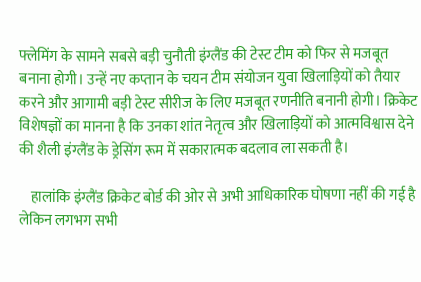फ्लेमिंग के सामने सबसे बड़ी चुनौती इंग्लैंड की टेस्ट टीम को फिर से मजबूत बनाना होगी। उन्हें नए कप्तान के चयन टीम संयोजन युवा खिलाड़ियों को तैयार करने और आगामी बड़ी टेस्ट सीरीज के लिए मजबूत रणनीति बनानी होगी। क्रिकेट विशेषज्ञों का मानना है कि उनका शांत नेतृत्व और खिलाड़ियों को आत्मविश्वास देने की शैली इंग्लैंड के ड्रेसिंग रूम में सकारात्मक बदलाव ला सकती है।

    हालांकि इंग्लैंड क्रिकेट बोर्ड की ओर से अभी आधिकारिक घोषणा नहीं की गई है लेकिन लगभग सभी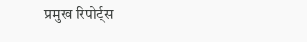प्रमुख रिपोर्ट्स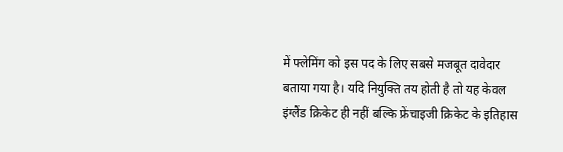में फ्लेमिंग को इस पद के लिए सबसे मजबूत दावेदार बताया गया है। यदि नियुक्ति तय होती है तो यह केवल इंग्लैंड क्रिकेट ही नहीं बल्कि फ्रेंचाइजी क्रिकेट के इतिहास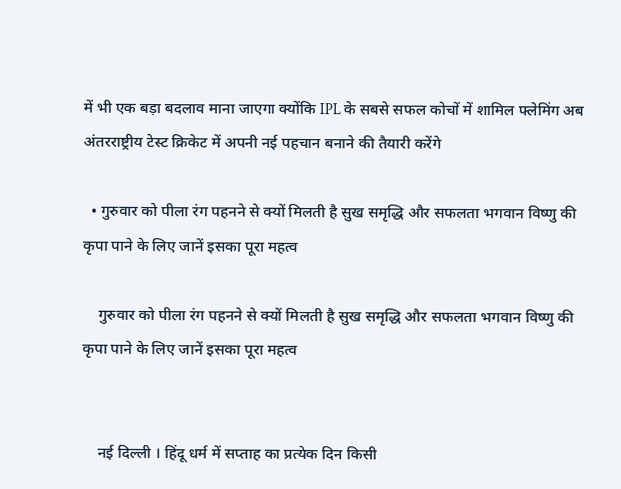में भी एक बड़ा बदलाव माना जाएगा क्योंकि IPL के सबसे सफल कोचों में शामिल फ्लेमिंग अब अंतरराष्ट्रीय टेस्ट क्रिकेट में अपनी नई पहचान बनाने की तैयारी करेंगे

  • गुरुवार को पीला रंग पहनने से क्यों मिलती है सुख समृद्धि और सफलता भगवान विष्णु की कृपा पाने के लिए जानें इसका पूरा महत्व

    गुरुवार को पीला रंग पहनने से क्यों मिलती है सुख समृद्धि और सफलता भगवान विष्णु की कृपा पाने के लिए जानें इसका पूरा महत्व


    नई दिल्ली । हिंदू धर्म में सप्ताह का प्रत्येक दिन किसी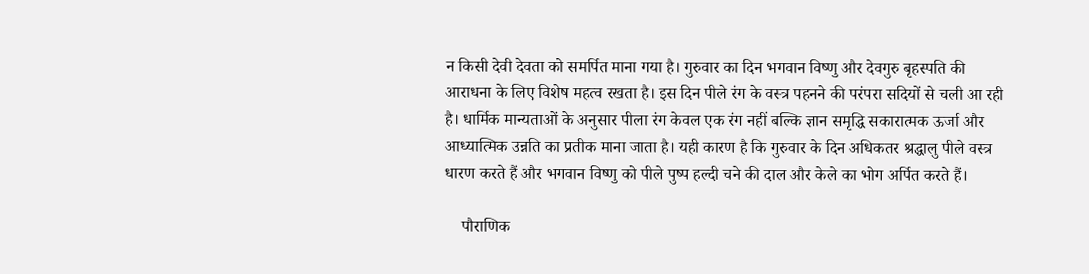न किसी देवी देवता को समर्पित माना गया है। गुरुवार का दिन भगवान विष्णु और देवगुरु बृहस्पति की आराधना के लिए विशेष महत्व रखता है। इस दिन पीले रंग के वस्त्र पहनने की परंपरा सदियों से चली आ रही है। धार्मिक मान्यताओं के अनुसार पीला रंग केवल एक रंग नहीं बल्कि ज्ञान समृद्धि सकारात्मक ऊर्जा और आध्यात्मिक उन्नति का प्रतीक माना जाता है। यही कारण है कि गुरुवार के दिन अधिकतर श्रद्धालु पीले वस्त्र धारण करते हैं और भगवान विष्णु को पीले पुष्प हल्दी चने की दाल और केले का भोग अर्पित करते हैं।

    पौराणिक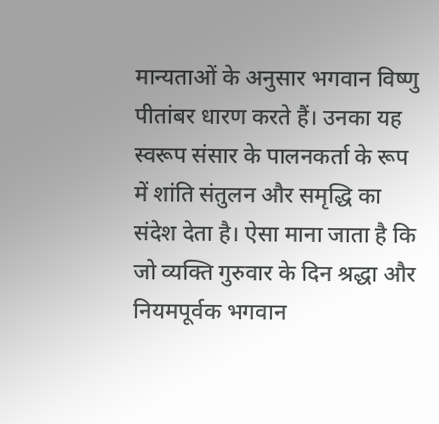मान्यताओं के अनुसार भगवान विष्णु पीतांबर धारण करते हैं। उनका यह स्वरूप संसार के पालनकर्ता के रूप में शांति संतुलन और समृद्धि का संदेश देता है। ऐसा माना जाता है कि जो व्यक्ति गुरुवार के दिन श्रद्धा और नियमपूर्वक भगवान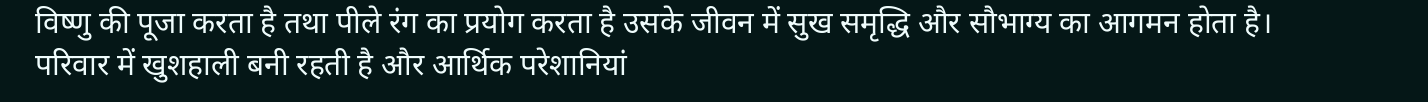विष्णु की पूजा करता है तथा पीले रंग का प्रयोग करता है उसके जीवन में सुख समृद्धि और सौभाग्य का आगमन होता है। परिवार में खुशहाली बनी रहती है और आर्थिक परेशानियां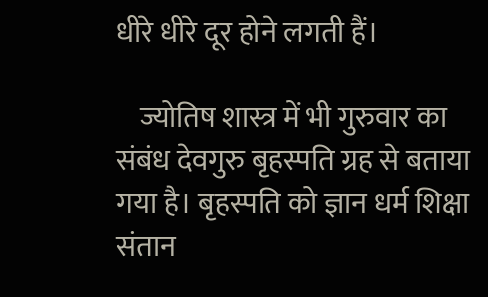धीरे धीरे दूर होने लगती हैं।

    ज्योतिष शास्त्र में भी गुरुवार का संबंध देवगुरु बृहस्पति ग्रह से बताया गया है। बृहस्पति को ज्ञान धर्म शिक्षा संतान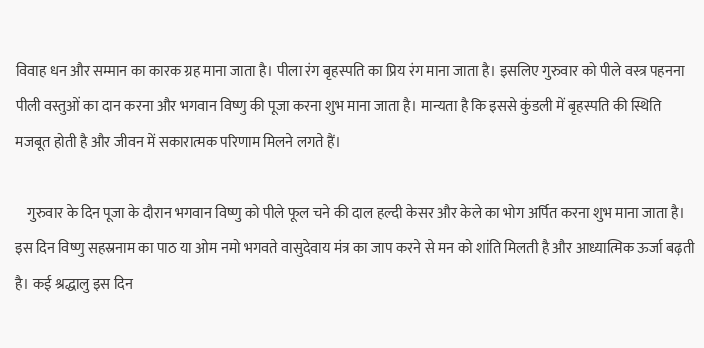विवाह धन और सम्मान का कारक ग्रह माना जाता है। पीला रंग बृहस्पति का प्रिय रंग माना जाता है। इसलिए गुरुवार को पीले वस्त्र पहनना पीली वस्तुओं का दान करना और भगवान विष्णु की पूजा करना शुभ माना जाता है। मान्यता है कि इससे कुंडली में बृहस्पति की स्थिति मजबूत होती है और जीवन में सकारात्मक परिणाम मिलने लगते हैं।

    गुरुवार के दिन पूजा के दौरान भगवान विष्णु को पीले फूल चने की दाल हल्दी केसर और केले का भोग अर्पित करना शुभ माना जाता है। इस दिन विष्णु सहस्रनाम का पाठ या ओम नमो भगवते वासुदेवाय मंत्र का जाप करने से मन को शांति मिलती है और आध्यात्मिक ऊर्जा बढ़ती है। कई श्रद्धालु इस दिन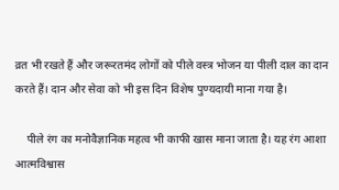व्रत भी रखते हैं और जरूरतमंद लोगों को पीले वस्त्र भोजन या पीली दाल का दान करते हैं। दान और सेवा को भी इस दिन विशेष पुण्यदायी माना गया है।

    पीले रंग का मनोवैज्ञानिक महत्व भी काफी खास माना जाता है। यह रंग आशा आत्मविश्वास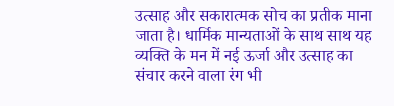उत्साह और सकारात्मक सोच का प्रतीक माना जाता है। धार्मिक मान्यताओं के साथ साथ यह व्यक्ति के मन में नई ऊर्जा और उत्साह का संचार करने वाला रंग भी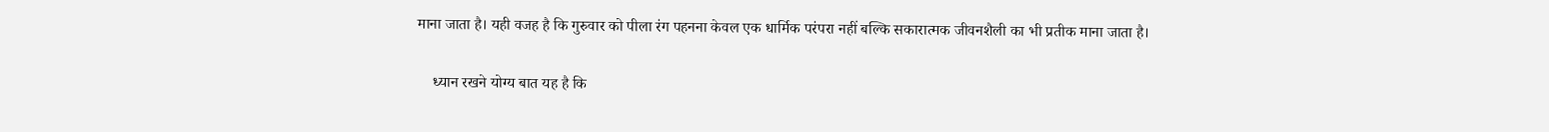माना जाता है। यही वजह है कि गुरुवार को पीला रंग पहनना केवल एक धार्मिक परंपरा नहीं बल्कि सकारात्मक जीवनशैली का भी प्रतीक माना जाता है।

    ध्यान रखने योग्य बात यह है कि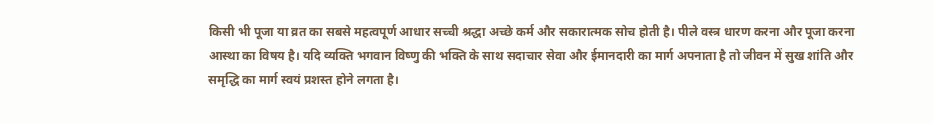किसी भी पूजा या व्रत का सबसे महत्वपूर्ण आधार सच्ची श्रद्धा अच्छे कर्म और सकारात्मक सोच होती है। पीले वस्त्र धारण करना और पूजा करना आस्था का विषय है। यदि व्यक्ति भगवान विष्णु की भक्ति के साथ सदाचार सेवा और ईमानदारी का मार्ग अपनाता है तो जीवन में सुख शांति और समृद्धि का मार्ग स्वयं प्रशस्त होने लगता है।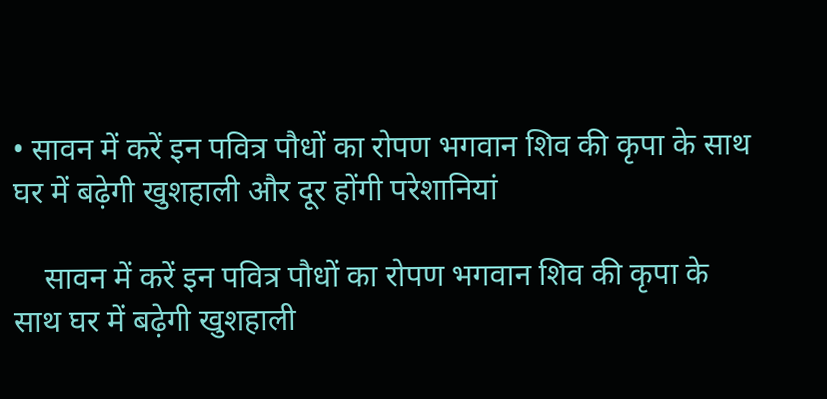• सावन में करें इन पवित्र पौधों का रोपण भगवान शिव की कृपा के साथ घर में बढ़ेगी खुशहाली और दूर होंगी परेशानियां

    सावन में करें इन पवित्र पौधों का रोपण भगवान शिव की कृपा के साथ घर में बढ़ेगी खुशहाली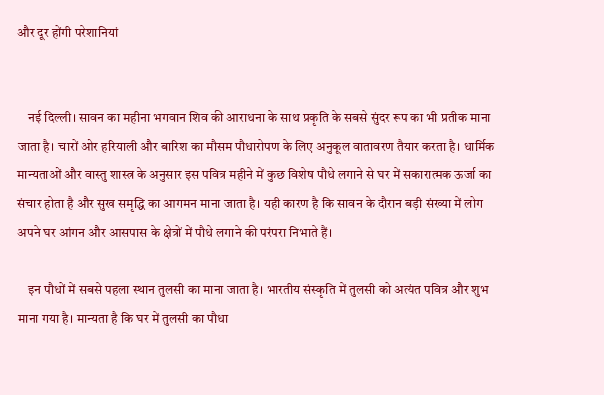और दूर होंगी परेशानियां


    नई दिल्ली। सावन का महीना भगवान शिव की आराधना के साथ प्रकृति के सबसे सुंदर रूप का भी प्रतीक माना जाता है। चारों ओर हरियाली और बारिश का मौसम पौधारोपण के लिए अनुकूल वातावरण तैयार करता है। धार्मिक मान्यताओं और वास्तु शास्त्र के अनुसार इस पवित्र महीने में कुछ विशेष पौधे लगाने से घर में सकारात्मक ऊर्जा का संचार होता है और सुख समृद्धि का आगमन माना जाता है। यही कारण है कि सावन के दौरान बड़ी संख्या में लोग अपने घर आंगन और आसपास के क्षेत्रों में पौधे लगाने की परंपरा निभाते हैं।

    इन पौधों में सबसे पहला स्थान तुलसी का माना जाता है। भारतीय संस्कृति में तुलसी को अत्यंत पवित्र और शुभ माना गया है। मान्यता है कि घर में तुलसी का पौधा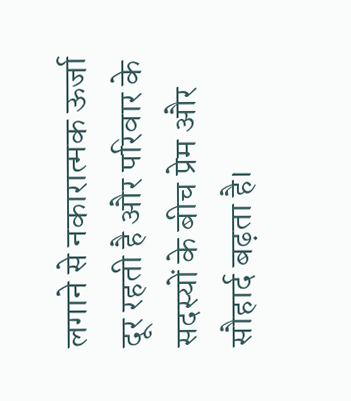लगाने से नकारात्मक ऊर्जा दूर रहती है और परिवार के सदस्यों के बीच प्रेम और सौहार्द बढ़ता है।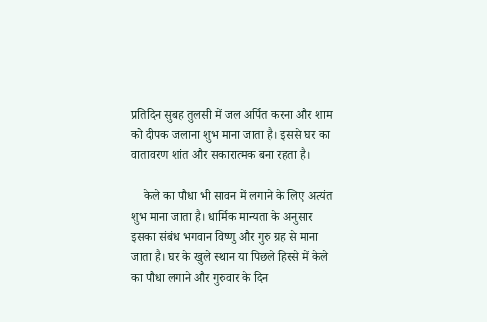प्रतिदिन सुबह तुलसी में जल अर्पित करना और शाम को दीपक जलाना शुभ माना जाता है। इससे घर का वातावरण शांत और सकारात्मक बना रहता है।

    केले का पौधा भी सावन में लगाने के लिए अत्यंत शुभ माना जाता है। धार्मिक मान्यता के अनुसार इसका संबंध भगवान विष्णु और गुरु ग्रह से माना जाता है। घर के खुले स्थान या पिछले हिस्से में केले का पौधा लगाने और गुरुवार के दिन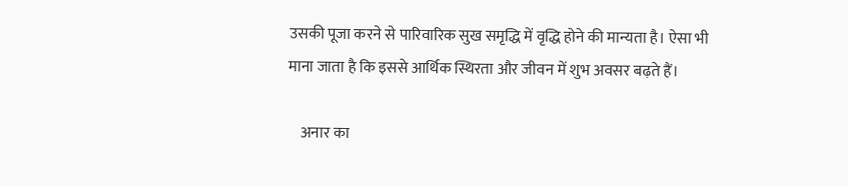उसकी पूजा करने से पारिवारिक सुख समृद्धि में वृद्धि होने की मान्यता है। ऐसा भी माना जाता है कि इससे आर्थिक स्थिरता और जीवन में शुभ अवसर बढ़ते हैं।

    अनार का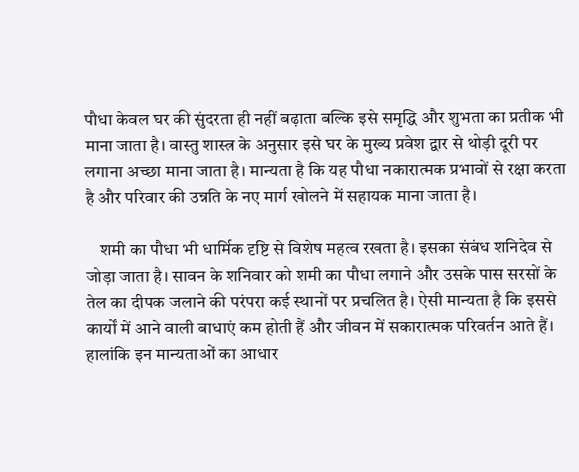पौधा केवल घर की सुंदरता ही नहीं बढ़ाता बल्कि इसे समृद्धि और शुभता का प्रतीक भी माना जाता है। वास्तु शास्त्र के अनुसार इसे घर के मुख्य प्रवेश द्वार से थोड़ी दूरी पर लगाना अच्छा माना जाता है। मान्यता है कि यह पौधा नकारात्मक प्रभावों से रक्षा करता है और परिवार की उन्नति के नए मार्ग खोलने में सहायक माना जाता है।

    शमी का पौधा भी धार्मिक दृष्टि से विशेष महत्व रखता है। इसका संबंध शनिदेव से जोड़ा जाता है। सावन के शनिवार को शमी का पौधा लगाने और उसके पास सरसों के तेल का दीपक जलाने की परंपरा कई स्थानों पर प्रचलित है। ऐसी मान्यता है कि इससे कार्यों में आने वाली बाधाएं कम होती हैं और जीवन में सकारात्मक परिवर्तन आते हैं। हालांकि इन मान्यताओं का आधार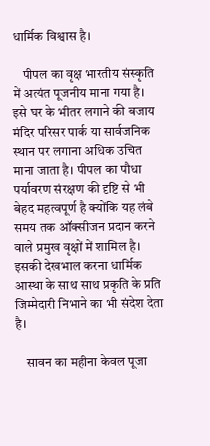धार्मिक विश्वास है।

    पीपल का वृक्ष भारतीय संस्कृति में अत्यंत पूजनीय माना गया है। इसे घर के भीतर लगाने की बजाय मंदिर परिसर पार्क या सार्वजनिक स्थान पर लगाना अधिक उचित माना जाता है। पीपल का पौधा पर्यावरण संरक्षण की दृष्टि से भी बेहद महत्वपूर्ण है क्योंकि यह लंबे समय तक ऑक्सीजन प्रदान करने वाले प्रमुख वृक्षों में शामिल है। इसकी देखभाल करना धार्मिक आस्था के साथ साथ प्रकृति के प्रति जिम्मेदारी निभाने का भी संदेश देता है।

    सावन का महीना केवल पूजा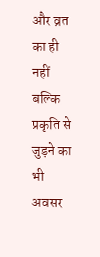और व्रत का ही नहीं बल्कि प्रकृति से जुड़ने का भी अवसर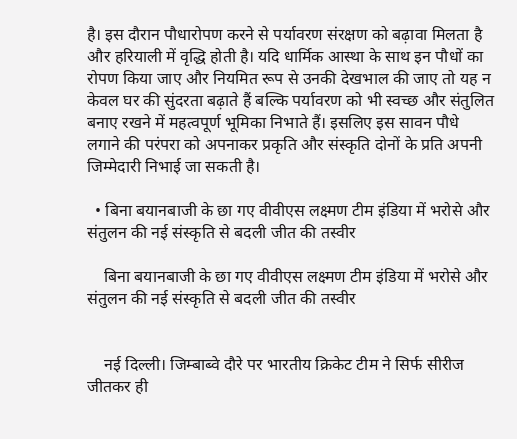है। इस दौरान पौधारोपण करने से पर्यावरण संरक्षण को बढ़ावा मिलता है और हरियाली में वृद्धि होती है। यदि धार्मिक आस्था के साथ इन पौधों का रोपण किया जाए और नियमित रूप से उनकी देखभाल की जाए तो यह न केवल घर की सुंदरता बढ़ाते हैं बल्कि पर्यावरण को भी स्वच्छ और संतुलित बनाए रखने में महत्वपूर्ण भूमिका निभाते हैं। इसलिए इस सावन पौधे लगाने की परंपरा को अपनाकर प्रकृति और संस्कृति दोनों के प्रति अपनी जिम्मेदारी निभाई जा सकती है।

  • बिना बयानबाजी के छा गए वीवीएस लक्ष्मण टीम इंडिया में भरोसे और संतुलन की नई संस्कृति से बदली जीत की तस्वीर

    बिना बयानबाजी के छा गए वीवीएस लक्ष्मण टीम इंडिया में भरोसे और संतुलन की नई संस्कृति से बदली जीत की तस्वीर


    नई दिल्ली। जिम्बाब्वे दौरे पर भारतीय क्रिकेट टीम ने सिर्फ सीरीज जीतकर ही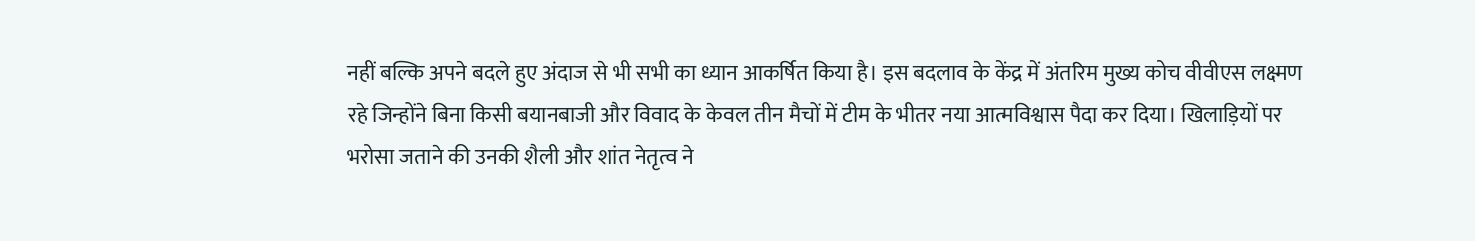नहीं बल्कि अपने बदले हुए अंदाज से भी सभी का ध्यान आकर्षित किया है। इस बदलाव के केंद्र में अंतरिम मुख्य कोच वीवीएस लक्ष्मण रहे जिन्होंने बिना किसी बयानबाजी और विवाद के केवल तीन मैचों में टीम के भीतर नया आत्मविश्वास पैदा कर दिया। खिलाड़ियों पर भरोसा जताने की उनकी शैली और शांत नेतृत्व ने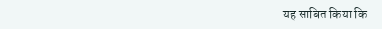यह साबित किया कि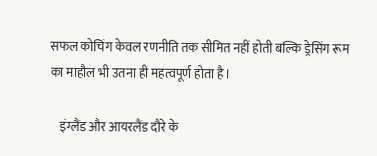सफल कोचिंग केवल रणनीति तक सीमित नहीं होती बल्कि ड्रेसिंग रूम का माहौल भी उतना ही महत्वपूर्ण होता है।

    इंग्लैंड और आयरलैंड दौरे के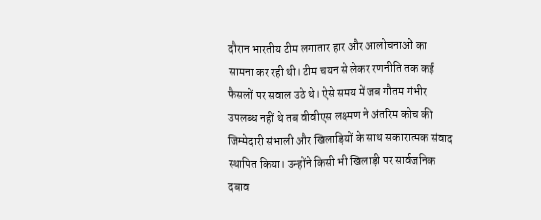दौरान भारतीय टीम लगातार हार और आलोचनाओं का सामना कर रही थी। टीम चयन से लेकर रणनीति तक कई फैसलों पर सवाल उठे थे। ऐसे समय में जब गौतम गंभीर उपलब्ध नहीं थे तब वीवीएस लक्ष्मण ने अंतरिम कोच की जिम्मेदारी संभाली और खिलाड़ियों के साथ सकारात्मक संवाद स्थापित किया। उन्होंने किसी भी खिलाड़ी पर सार्वजनिक दबाव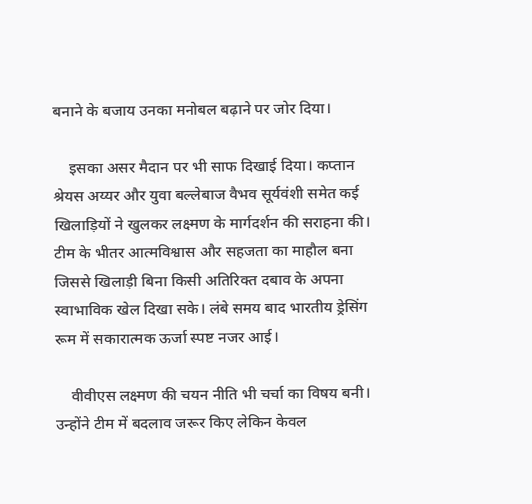बनाने के बजाय उनका मनोबल बढ़ाने पर जोर दिया।

    इसका असर मैदान पर भी साफ दिखाई दिया। कप्तान श्रेयस अय्यर और युवा बल्लेबाज वैभव सूर्यवंशी समेत कई खिलाड़ियों ने खुलकर लक्ष्मण के मार्गदर्शन की सराहना की। टीम के भीतर आत्मविश्वास और सहजता का माहौल बना जिससे खिलाड़ी बिना किसी अतिरिक्त दबाव के अपना स्वाभाविक खेल दिखा सके। लंबे समय बाद भारतीय ड्रेसिंग रूम में सकारात्मक ऊर्जा स्पष्ट नजर आई।

    वीवीएस लक्ष्मण की चयन नीति भी चर्चा का विषय बनी। उन्होंने टीम में बदलाव जरूर किए लेकिन केवल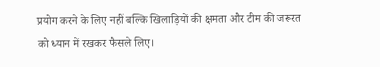प्रयोग करने के लिए नहीं बल्कि खिलाड़ियों की क्षमता और टीम की जरूरत को ध्यान में रखकर फैसले लिए।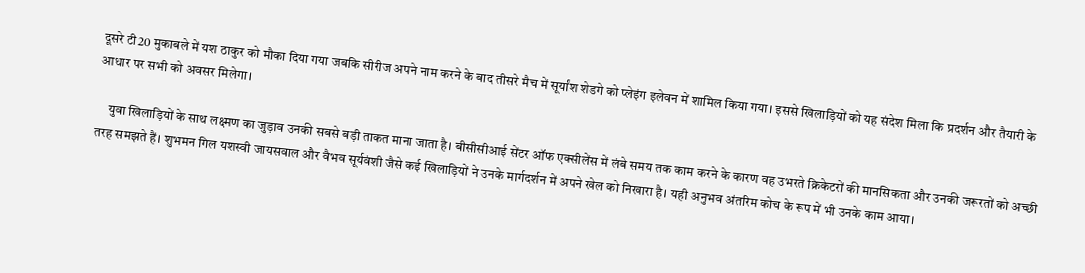दूसरे टी20 मुकाबले में यश ठाकुर को मौका दिया गया जबकि सीरीज अपने नाम करने के बाद तीसरे मैच में सूर्यांश शेडगे को प्लेइंग इलेवन में शामिल किया गया। इससे खिलाड़ियों को यह संदेश मिला कि प्रदर्शन और तैयारी के आधार पर सभी को अवसर मिलेगा।

    युवा खिलाड़ियों के साथ लक्ष्मण का जुड़ाव उनकी सबसे बड़ी ताकत माना जाता है। बीसीसीआई सेंटर ऑफ एक्सीलेंस में लंबे समय तक काम करने के कारण वह उभरते क्रिकेटरों की मानसिकता और उनकी जरूरतों को अच्छी तरह समझते हैं। शुभमन गिल यशस्वी जायसवाल और वैभव सूर्यवंशी जैसे कई खिलाड़ियों ने उनके मार्गदर्शन में अपने खेल को निखारा है। यही अनुभव अंतरिम कोच के रूप में भी उनके काम आया।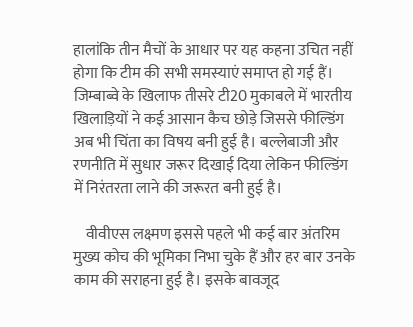हालांकि तीन मैचों के आधार पर यह कहना उचित नहीं होगा कि टीम की सभी समस्याएं समाप्त हो गई हैं। जिम्बाब्वे के खिलाफ तीसरे टी20 मुकाबले में भारतीय खिलाड़ियों ने कई आसान कैच छोड़े जिससे फील्डिंग अब भी चिंता का विषय बनी हुई है। बल्लेबाजी और रणनीति में सुधार जरूर दिखाई दिया लेकिन फील्डिंग में निरंतरता लाने की जरूरत बनी हुई है।

    वीवीएस लक्ष्मण इससे पहले भी कई बार अंतरिम मुख्य कोच की भूमिका निभा चुके हैं और हर बार उनके काम की सराहना हुई है। इसके बावजूद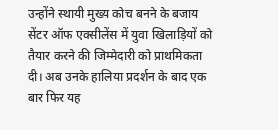उन्होंने स्थायी मुख्य कोच बनने के बजाय सेंटर ऑफ एक्सीलेंस में युवा खिलाड़ियों को तैयार करने की जिम्मेदारी को प्राथमिकता दी। अब उनके हालिया प्रदर्शन के बाद एक बार फिर यह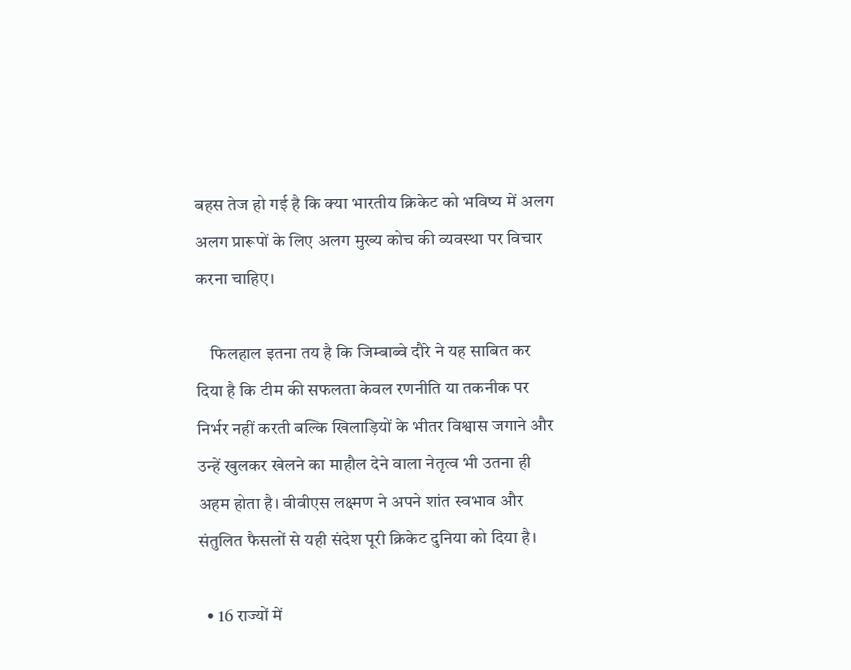बहस तेज हो गई है कि क्या भारतीय क्रिकेट को भविष्य में अलग अलग प्रारूपों के लिए अलग मुख्य कोच की व्यवस्था पर विचार करना चाहिए।

    फिलहाल इतना तय है कि जिम्बाब्वे दौरे ने यह साबित कर दिया है कि टीम की सफलता केवल रणनीति या तकनीक पर निर्भर नहीं करती बल्कि खिलाड़ियों के भीतर विश्वास जगाने और उन्हें खुलकर खेलने का माहौल देने वाला नेतृत्व भी उतना ही अहम होता है। वीवीएस लक्ष्मण ने अपने शांत स्वभाव और संतुलित फैसलों से यही संदेश पूरी क्रिकेट दुनिया को दिया है।

  • 16 राज्यों में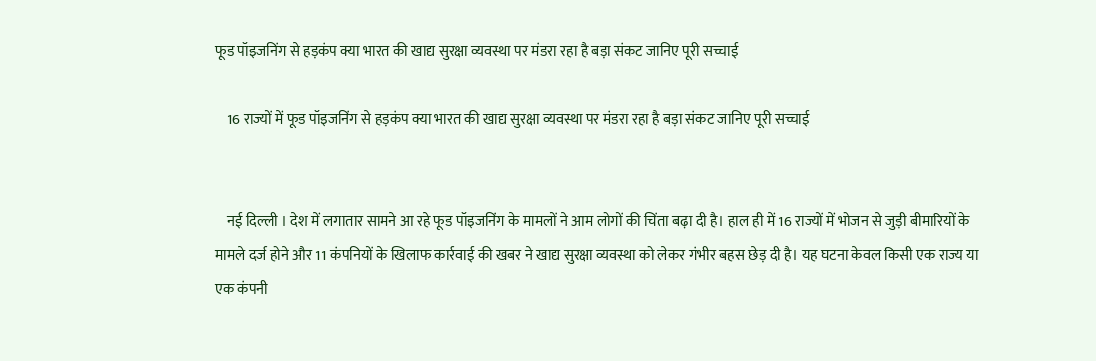फूड पॉइजनिंग से हड़कंप क्या भारत की खाद्य सुरक्षा व्यवस्था पर मंडरा रहा है बड़ा संकट जानिए पूरी सच्चाई

    16 राज्यों में फूड पॉइजनिंग से हड़कंप क्या भारत की खाद्य सुरक्षा व्यवस्था पर मंडरा रहा है बड़ा संकट जानिए पूरी सच्चाई


    नई दिल्ली । देश में लगातार सामने आ रहे फूड पॉइजनिंग के मामलों ने आम लोगों की चिंता बढ़ा दी है। हाल ही में 16 राज्यों में भोजन से जुड़ी बीमारियों के मामले दर्ज होने और 11 कंपनियों के खिलाफ कार्रवाई की खबर ने खाद्य सुरक्षा व्यवस्था को लेकर गंभीर बहस छेड़ दी है। यह घटना केवल किसी एक राज्य या एक कंपनी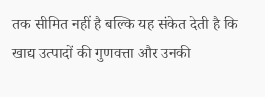तक सीमित नहीं है बल्कि यह संकेत देती है कि खाद्य उत्पादों की गुणवत्ता और उनकी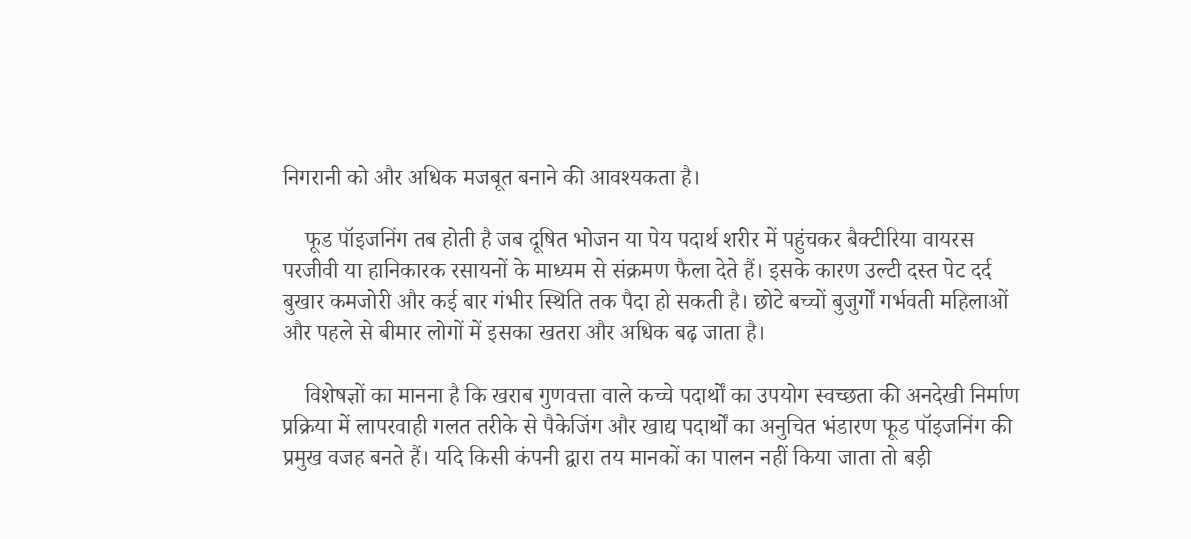निगरानी को और अधिक मजबूत बनाने की आवश्यकता है।

    फूड पॉइजनिंग तब होती है जब दूषित भोजन या पेय पदार्थ शरीर में पहुंचकर बैक्टीरिया वायरस परजीवी या हानिकारक रसायनों के माध्यम से संक्रमण फैला देते हैं। इसके कारण उल्टी दस्त पेट दर्द बुखार कमजोरी और कई बार गंभीर स्थिति तक पैदा हो सकती है। छोटे बच्चों बुजुर्गों गर्भवती महिलाओं और पहले से बीमार लोगों में इसका खतरा और अधिक बढ़ जाता है।

    विशेषज्ञों का मानना है कि खराब गुणवत्ता वाले कच्चे पदार्थों का उपयोग स्वच्छता की अनदेखी निर्माण प्रक्रिया में लापरवाही गलत तरीके से पैकेजिंग और खाद्य पदार्थों का अनुचित भंडारण फूड पॉइजनिंग की प्रमुख वजह बनते हैं। यदि किसी कंपनी द्वारा तय मानकों का पालन नहीं किया जाता तो बड़ी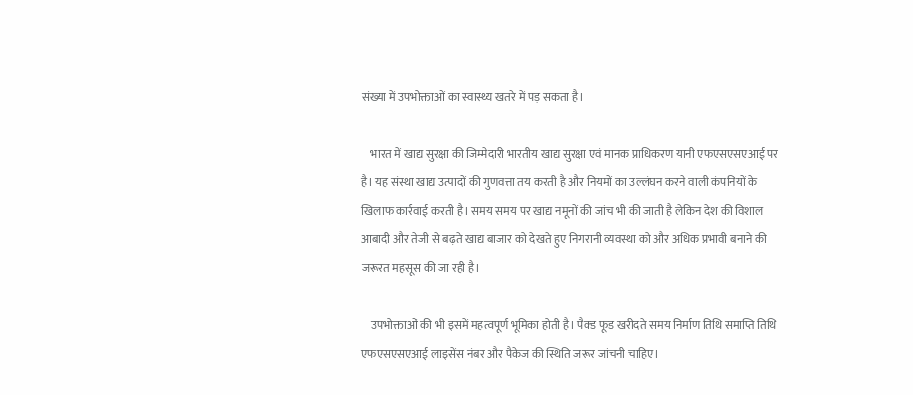संख्या में उपभोक्ताओं का स्वास्थ्य खतरे में पड़ सकता है।

    भारत में खाद्य सुरक्षा की जिम्मेदारी भारतीय खाद्य सुरक्षा एवं मानक प्राधिकरण यानी एफएसएसएआई पर है। यह संस्था खाद्य उत्पादों की गुणवत्ता तय करती है और नियमों का उल्लंघन करने वाली कंपनियों के खिलाफ कार्रवाई करती है। समय समय पर खाद्य नमूनों की जांच भी की जाती है लेकिन देश की विशाल आबादी और तेजी से बढ़ते खाद्य बाजार को देखते हुए निगरानी व्यवस्था को और अधिक प्रभावी बनाने की जरूरत महसूस की जा रही है।

    उपभोक्ताओं की भी इसमें महत्वपूर्ण भूमिका होती है। पैक्ड फूड खरीदते समय निर्माण तिथि समाप्ति तिथि एफएसएसएआई लाइसेंस नंबर और पैकेज की स्थिति जरूर जांचनी चाहिए।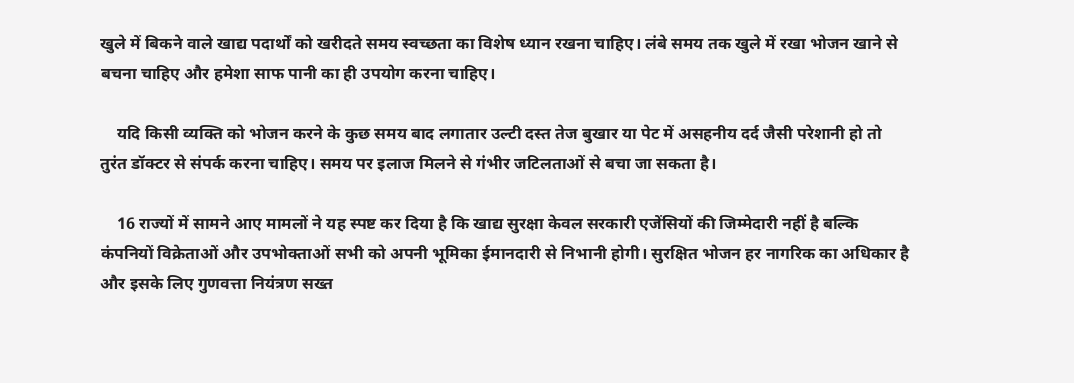खुले में बिकने वाले खाद्य पदार्थों को खरीदते समय स्वच्छता का विशेष ध्यान रखना चाहिए। लंबे समय तक खुले में रखा भोजन खाने से बचना चाहिए और हमेशा साफ पानी का ही उपयोग करना चाहिए।

    यदि किसी व्यक्ति को भोजन करने के कुछ समय बाद लगातार उल्टी दस्त तेज बुखार या पेट में असहनीय दर्द जैसी परेशानी हो तो तुरंत डॉक्टर से संपर्क करना चाहिए। समय पर इलाज मिलने से गंभीर जटिलताओं से बचा जा सकता है।

    16 राज्यों में सामने आए मामलों ने यह स्पष्ट कर दिया है कि खाद्य सुरक्षा केवल सरकारी एजेंसियों की जिम्मेदारी नहीं है बल्कि कंपनियों विक्रेताओं और उपभोक्ताओं सभी को अपनी भूमिका ईमानदारी से निभानी होगी। सुरक्षित भोजन हर नागरिक का अधिकार है और इसके लिए गुणवत्ता नियंत्रण सख्त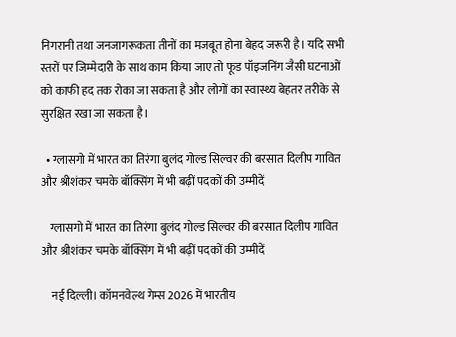निगरानी तथा जनजागरूकता तीनों का मजबूत होना बेहद जरूरी है। यदि सभी स्तरों पर जिम्मेदारी के साथ काम किया जाए तो फूड पॉइजनिंग जैसी घटनाओं को काफी हद तक रोका जा सकता है और लोगों का स्वास्थ्य बेहतर तरीके से सुरक्षित रखा जा सकता है।

  • ग्लासगो में भारत का तिरंगा बुलंद गोल्ड सिल्वर की बरसात दिलीप गावित और श्रीशंकर चमके बॉक्सिंग में भी बढ़ीं पदकों की उम्मीदें

    ग्लासगो में भारत का तिरंगा बुलंद गोल्ड सिल्वर की बरसात दिलीप गावित और श्रीशंकर चमके बॉक्सिंग में भी बढ़ीं पदकों की उम्मीदें

    नई दिल्ली। कॉमनवेल्थ गेम्स 2026 में भारतीय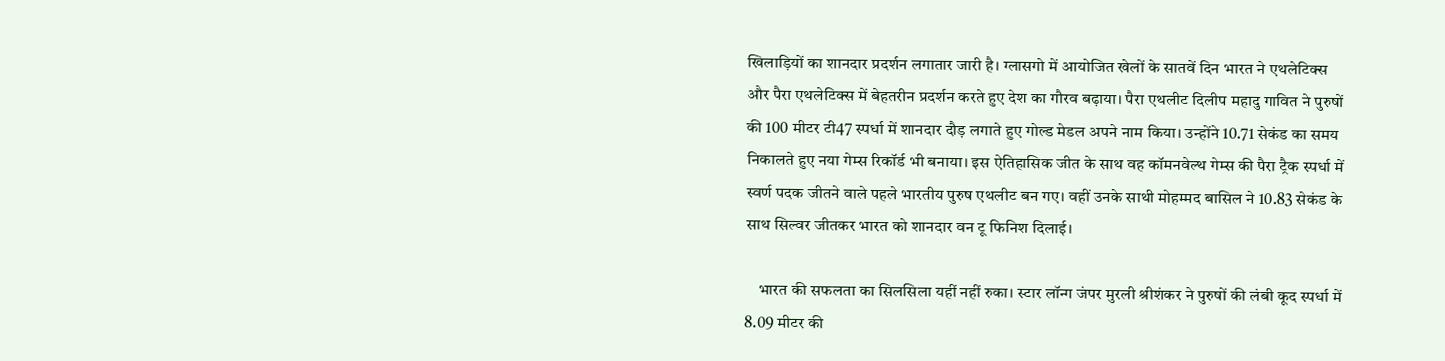खिलाड़ियों का शानदार प्रदर्शन लगातार जारी है। ग्लासगो में आयोजित खेलों के सातवें दिन भारत ने एथलेटिक्स और पैरा एथलेटिक्स में बेहतरीन प्रदर्शन करते हुए देश का गौरव बढ़ाया। पैरा एथलीट दिलीप महादु गावित ने पुरुषों की 100 मीटर टी47 स्पर्धा में शानदार दौड़ लगाते हुए गोल्ड मेडल अपने नाम किया। उन्होंने 10.71 सेकंड का समय निकालते हुए नया गेम्स रिकॉर्ड भी बनाया। इस ऐतिहासिक जीत के साथ वह कॉमनवेल्थ गेम्स की पैरा ट्रैक स्पर्धा में स्वर्ण पदक जीतने वाले पहले भारतीय पुरुष एथलीट बन गए। वहीं उनके साथी मोहम्मद बासिल ने 10.83 सेकंड के साथ सिल्वर जीतकर भारत को शानदार वन टू फिनिश दिलाई।

    भारत की सफलता का सिलसिला यहीं नहीं रुका। स्टार लॉन्ग जंपर मुरली श्रीशंकर ने पुरुषों की लंबी कूद स्पर्धा में 8.09 मीटर की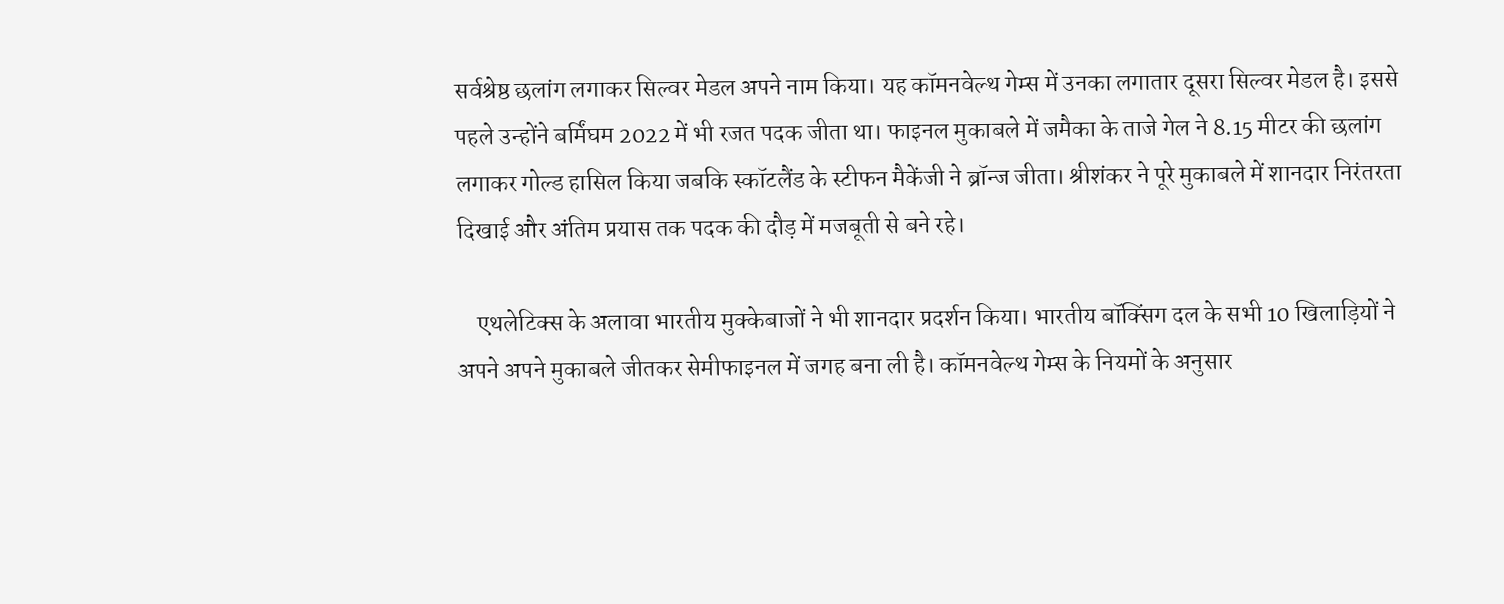सर्वश्रेष्ठ छलांग लगाकर सिल्वर मेडल अपने नाम किया। यह कॉमनवेल्थ गेम्स में उनका लगातार दूसरा सिल्वर मेडल है। इससे पहले उन्होंने बर्मिंघम 2022 में भी रजत पदक जीता था। फाइनल मुकाबले में जमैका के ताजे गेल ने 8.15 मीटर की छलांग लगाकर गोल्ड हासिल किया जबकि स्कॉटलैंड के स्टीफन मैकेंजी ने ब्रॉन्ज जीता। श्रीशंकर ने पूरे मुकाबले में शानदार निरंतरता दिखाई और अंतिम प्रयास तक पदक की दौड़ में मजबूती से बने रहे।

    एथलेटिक्स के अलावा भारतीय मुक्केबाजों ने भी शानदार प्रदर्शन किया। भारतीय बॉक्सिंग दल के सभी 10 खिलाड़ियों ने अपने अपने मुकाबले जीतकर सेमीफाइनल में जगह बना ली है। कॉमनवेल्थ गेम्स के नियमों के अनुसार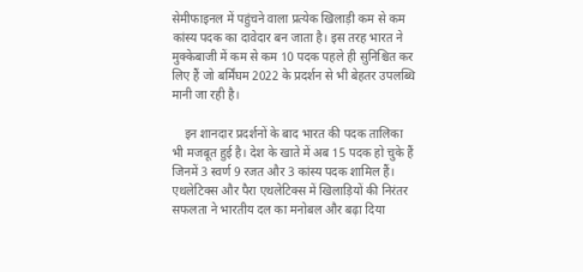सेमीफाइनल में पहुंचने वाला प्रत्येक खिलाड़ी कम से कम कांस्य पदक का दावेदार बन जाता है। इस तरह भारत ने मुक्केबाजी में कम से कम 10 पदक पहले ही सुनिश्चित कर लिए हैं जो बर्मिंघम 2022 के प्रदर्शन से भी बेहतर उपलब्धि मानी जा रही है।

    इन शानदार प्रदर्शनों के बाद भारत की पदक तालिका भी मजबूत हुई है। देश के खाते में अब 15 पदक हो चुके हैं जिनमें 3 स्वर्ण 9 रजत और 3 कांस्य पदक शामिल हैं। एथलेटिक्स और पैरा एथलेटिक्स में खिलाड़ियों की निरंतर सफलता ने भारतीय दल का मनोबल और बढ़ा दिया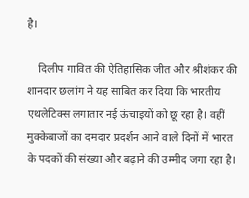है।

    दिलीप गावित की ऐतिहासिक जीत और श्रीशंकर की शानदार छलांग ने यह साबित कर दिया कि भारतीय एथलेटिक्स लगातार नई ऊंचाइयों को छू रहा है। वहीं मुक्केबाजों का दमदार प्रदर्शन आने वाले दिनों में भारत के पदकों की संख्या और बढ़ाने की उम्मीद जगा रहा है।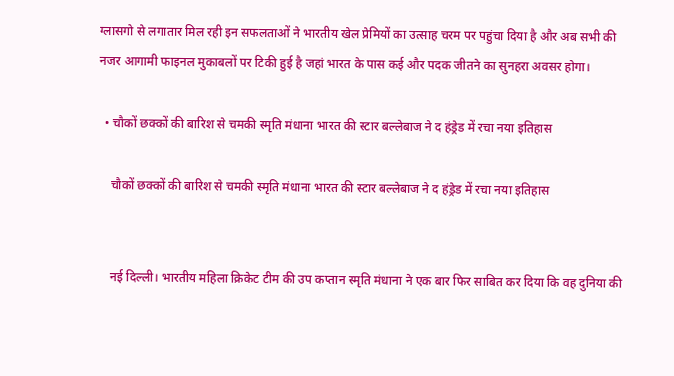ग्लासगो से लगातार मिल रही इन सफलताओं ने भारतीय खेल प्रेमियों का उत्साह चरम पर पहुंचा दिया है और अब सभी की नजर आगामी फाइनल मुकाबलों पर टिकी हुई है जहां भारत के पास कई और पदक जीतने का सुनहरा अवसर होगा।

  • चौकों छक्कों की बारिश से चमकी स्मृति मंधाना भारत की स्टार बल्लेबाज ने द हंड्रेड में रचा नया इतिहास

    चौकों छक्कों की बारिश से चमकी स्मृति मंधाना भारत की स्टार बल्लेबाज ने द हंड्रेड में रचा नया इतिहास


    नई दिल्ली। भारतीय महिला क्रिकेट टीम की उप कप्तान स्मृति मंधाना ने एक बार फिर साबित कर दिया कि वह दुनिया की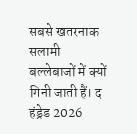सबसे खतरनाक सलामी बल्लेबाजों में क्यों गिनी जाती हैं। द हंड्रेड 2026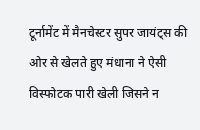टूर्नामेंट में मैनचेस्टर सुपर जायंट्स की ओर से खेलते हुए मंधाना ने ऐसी विस्फोटक पारी खेली जिसने न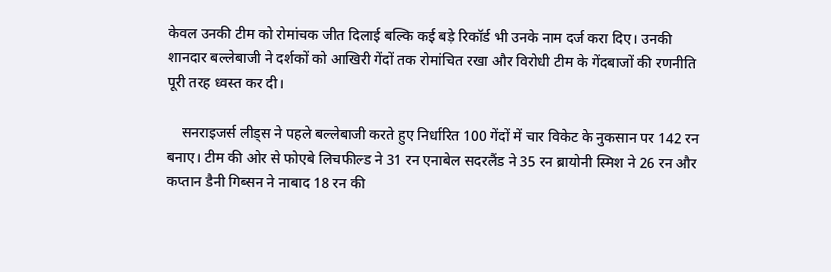केवल उनकी टीम को रोमांचक जीत दिलाई बल्कि कई बड़े रिकॉर्ड भी उनके नाम दर्ज करा दिए। उनकी शानदार बल्लेबाजी ने दर्शकों को आखिरी गेंदों तक रोमांचित रखा और विरोधी टीम के गेंदबाजों की रणनीति पूरी तरह ध्वस्त कर दी।

    सनराइजर्स लीड्स ने पहले बल्लेबाजी करते हुए निर्धारित 100 गेंदों में चार विकेट के नुकसान पर 142 रन बनाए। टीम की ओर से फोएबे लिचफील्ड ने 31 रन एनाबेल सदरलैंड ने 35 रन ब्रायोनी स्मिश ने 26 रन और कप्तान डैनी गिब्सन ने नाबाद 18 रन की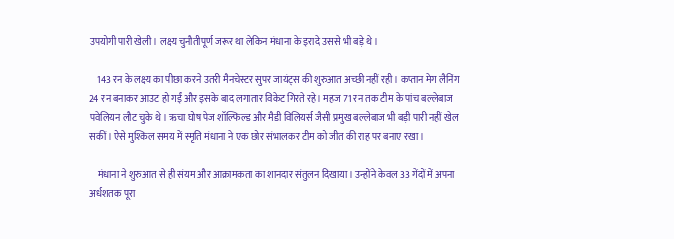उपयोगी पारी खेली। लक्ष्य चुनौतीपूर्ण जरूर था लेकिन मंधाना के इरादे उससे भी बड़े थे।

    143 रन के लक्ष्य का पीछा करने उतरी मैनचेस्टर सुपर जायंट्स की शुरुआत अच्छी नहीं रही। कप्तान मेग लैनिंग 24 रन बनाकर आउट हो गईं और इसके बाद लगातार विकेट गिरते रहे। महज 71 रन तक टीम के पांच बल्लेबाज पवेलियन लौट चुके थे। ऋचा घोष पेज शॉल्फिल्ड और मैडी विलियर्स जैसी प्रमुख बल्लेबाज भी बड़ी पारी नहीं खेल सकीं। ऐसे मुश्किल समय में स्मृति मंधाना ने एक छोर संभालकर टीम को जीत की राह पर बनाए रखा।

    मंधाना ने शुरुआत से ही संयम और आक्रामकता का शानदार संतुलन दिखाया। उन्होंने केवल 33 गेंदों में अपना अर्धशतक पूरा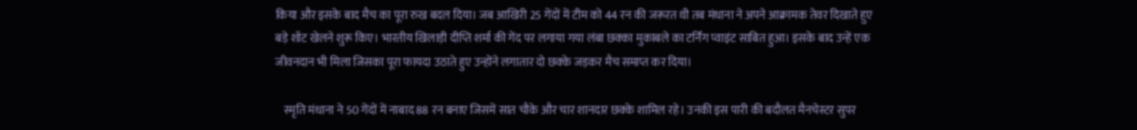किया और इसके बाद मैच का पूरा रुख बदल दिया। जब आखिरी 25 गेंदों में टीम को 44 रन की जरूरत थी तब मंधाना ने अपने आक्रामक तेवर दिखाते हुए बड़े शॉट खेलने शुरू किए। भारतीय खिलाड़ी दीप्ति शर्मा की गेंद पर लगाया गया लंबा छक्का मुकाबले का टर्निंग प्वाइंट साबित हुआ। इसके बाद उन्हें एक जीवनदान भी मिला जिसका पूरा फायदा उठाते हुए उन्होंने लगातार दो छक्के जड़कर मैच समाप्त कर दिया।

    स्मृति मंधाना ने 50 गेंदों में नाबाद 88 रन बनाए जिसमें सात चौके और चार शानदार छक्के शामिल रहे। उनकी इस पारी की बदौलत मैनचेस्टर सुपर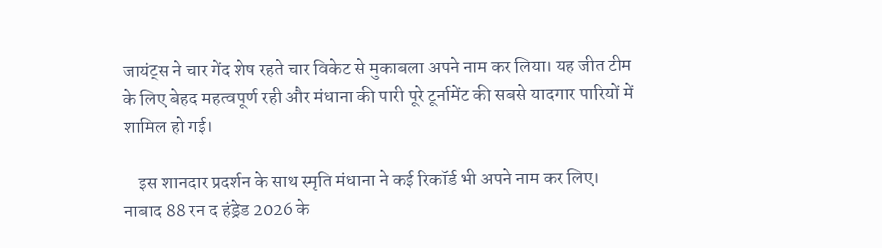जायंट्स ने चार गेंद शेष रहते चार विकेट से मुकाबला अपने नाम कर लिया। यह जीत टीम के लिए बेहद महत्वपूर्ण रही और मंधाना की पारी पूरे टूर्नामेंट की सबसे यादगार पारियों में शामिल हो गई।

    इस शानदार प्रदर्शन के साथ स्मृति मंधाना ने कई रिकॉर्ड भी अपने नाम कर लिए। नाबाद 88 रन द हंड्रेड 2026 के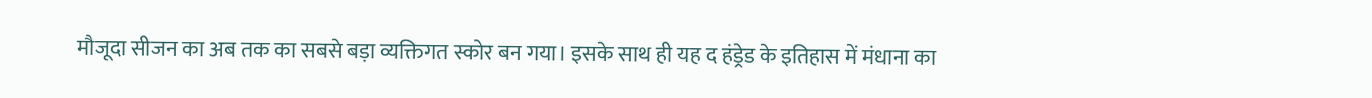मौजूदा सीजन का अब तक का सबसे बड़ा व्यक्तिगत स्कोर बन गया। इसके साथ ही यह द हंड्रेड के इतिहास में मंधाना का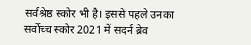सर्वश्रेष्ठ स्कोर भी है। इससे पहले उनका सर्वोच्च स्कोर 2021 में सदर्न ब्रेव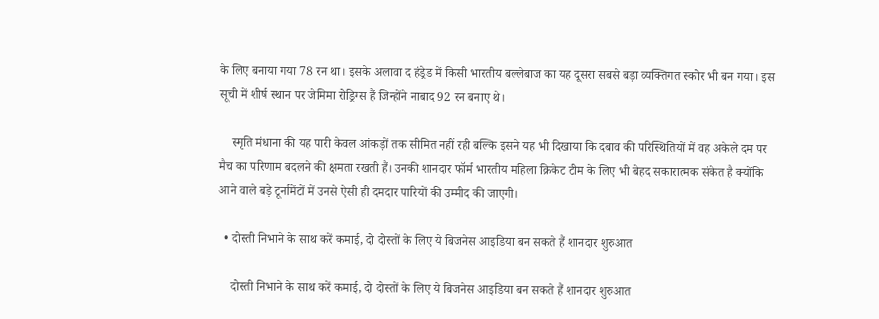के लिए बनाया गया 78 रन था। इसके अलावा द हंड्रेड में किसी भारतीय बल्लेबाज का यह दूसरा सबसे बड़ा व्यक्तिगत स्कोर भी बन गया। इस सूची में शीर्ष स्थान पर जेमिमा रोड्रिग्स हैं जिन्होंने नाबाद 92 रन बनाए थे।

    स्मृति मंधाना की यह पारी केवल आंकड़ों तक सीमित नहीं रही बल्कि इसने यह भी दिखाया कि दबाव की परिस्थितियों में वह अकेले दम पर मैच का परिणाम बदलने की क्षमता रखती हैं। उनकी शानदार फॉर्म भारतीय महिला क्रिकेट टीम के लिए भी बेहद सकारात्मक संकेत है क्योंकि आने वाले बड़े टूर्नामेंटों में उनसे ऐसी ही दमदार पारियों की उम्मीद की जाएगी।

  • दोस्ती निभाने के साथ करें कमाई, दो दोस्तों के लिए ये बिजनेस आइडिया बन सकते हैं शानदार शुरुआत

    दोस्ती निभाने के साथ करें कमाई, दो दोस्तों के लिए ये बिजनेस आइडिया बन सकते हैं शानदार शुरुआत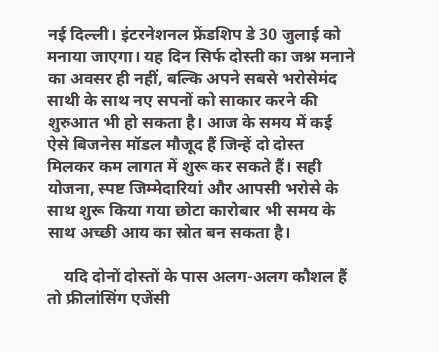नई दिल्ली। इंटरनेशनल फ्रेंडशिप डे 30 जुलाई को मनाया जाएगा। यह दिन सिर्फ दोस्ती का जश्न मनाने का अवसर ही नहीं, बल्कि अपने सबसे भरोसेमंद साथी के साथ नए सपनों को साकार करने की शुरुआत भी हो सकता है। आज के समय में कई ऐसे बिजनेस मॉडल मौजूद हैं जिन्हें दो दोस्त मिलकर कम लागत में शुरू कर सकते हैं। सही योजना, स्पष्ट जिम्मेदारियां और आपसी भरोसे के साथ शुरू किया गया छोटा कारोबार भी समय के साथ अच्छी आय का स्रोत बन सकता है।

    यदि दोनों दोस्तों के पास अलग-अलग कौशल हैं तो फ्रीलांसिंग एजेंसी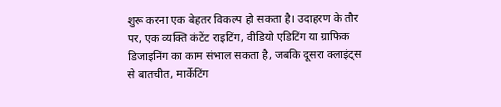शुरू करना एक बेहतर विकल्प हो सकता है। उदाहरण के तौर पर, एक व्यक्ति कंटेंट राइटिंग, वीडियो एडिटिंग या ग्राफिक डिजाइनिंग का काम संभाल सकता है, जबकि दूसरा क्लाइंट्स से बातचीत, मार्केटिंग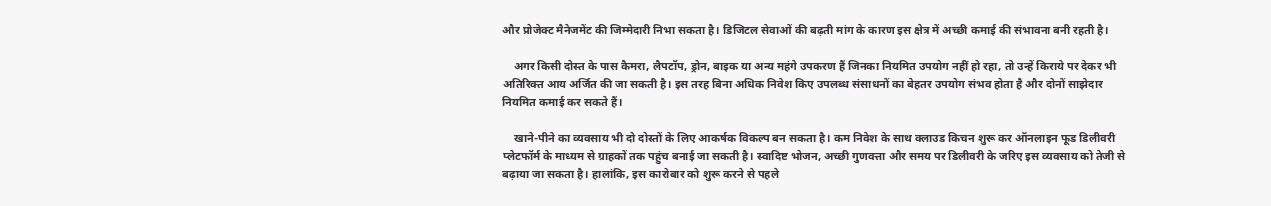और प्रोजेक्ट मैनेजमेंट की जिम्मेदारी निभा सकता है। डिजिटल सेवाओं की बढ़ती मांग के कारण इस क्षेत्र में अच्छी कमाई की संभावना बनी रहती है।

    अगर किसी दोस्त के पास कैमरा, लैपटॉप, ड्रोन, बाइक या अन्य महंगे उपकरण हैं जिनका नियमित उपयोग नहीं हो रहा, तो उन्हें किराये पर देकर भी अतिरिक्त आय अर्जित की जा सकती है। इस तरह बिना अधिक निवेश किए उपलब्ध संसाधनों का बेहतर उपयोग संभव होता है और दोनों साझेदार नियमित कमाई कर सकते हैं।

    खाने-पीने का व्यवसाय भी दो दोस्तों के लिए आकर्षक विकल्प बन सकता है। कम निवेश के साथ क्लाउड किचन शुरू कर ऑनलाइन फूड डिलीवरी प्लेटफॉर्म के माध्यम से ग्राहकों तक पहुंच बनाई जा सकती है। स्वादिष्ट भोजन, अच्छी गुणवत्ता और समय पर डिलीवरी के जरिए इस व्यवसाय को तेजी से बढ़ाया जा सकता है। हालांकि, इस कारोबार को शुरू करने से पहले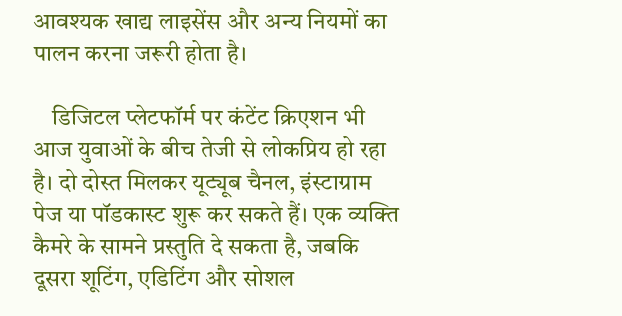आवश्यक खाद्य लाइसेंस और अन्य नियमों का पालन करना जरूरी होता है।

    डिजिटल प्लेटफॉर्म पर कंटेंट क्रिएशन भी आज युवाओं के बीच तेजी से लोकप्रिय हो रहा है। दो दोस्त मिलकर यूट्यूब चैनल, इंस्टाग्राम पेज या पॉडकास्ट शुरू कर सकते हैं। एक व्यक्ति कैमरे के सामने प्रस्तुति दे सकता है, जबकि दूसरा शूटिंग, एडिटिंग और सोशल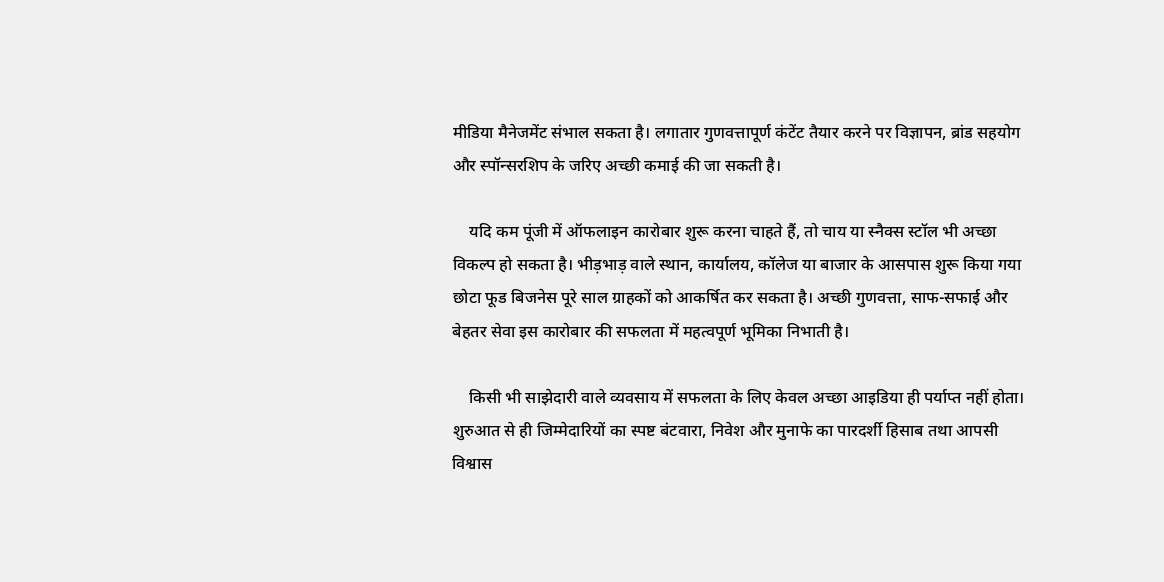मीडिया मैनेजमेंट संभाल सकता है। लगातार गुणवत्तापूर्ण कंटेंट तैयार करने पर विज्ञापन, ब्रांड सहयोग और स्पॉन्सरशिप के जरिए अच्छी कमाई की जा सकती है।

    यदि कम पूंजी में ऑफलाइन कारोबार शुरू करना चाहते हैं, तो चाय या स्नैक्स स्टॉल भी अच्छा विकल्प हो सकता है। भीड़भाड़ वाले स्थान, कार्यालय, कॉलेज या बाजार के आसपास शुरू किया गया छोटा फूड बिजनेस पूरे साल ग्राहकों को आकर्षित कर सकता है। अच्छी गुणवत्ता, साफ-सफाई और बेहतर सेवा इस कारोबार की सफलता में महत्वपूर्ण भूमिका निभाती है।

    किसी भी साझेदारी वाले व्यवसाय में सफलता के लिए केवल अच्छा आइडिया ही पर्याप्त नहीं होता। शुरुआत से ही जिम्मेदारियों का स्पष्ट बंटवारा, निवेश और मुनाफे का पारदर्शी हिसाब तथा आपसी विश्वास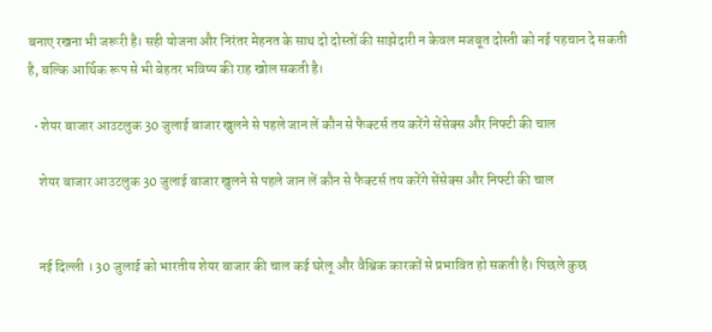बनाए रखना भी जरूरी है। सही योजना और निरंतर मेहनत के साथ दो दोस्तों की साझेदारी न केवल मजबूत दोस्ती को नई पहचान दे सकती है, बल्कि आर्थिक रूप से भी बेहतर भविष्य की राह खोल सकती है।

  • शेयर बाजार आउटलुक 30 जुलाई बाजार खुलने से पहले जान लें कौन से फैक्टर्स तय करेंगे सेंसेक्स और निफ्टी की चाल

    शेयर बाजार आउटलुक 30 जुलाई बाजार खुलने से पहले जान लें कौन से फैक्टर्स तय करेंगे सेंसेक्स और निफ्टी की चाल


    नई दिल्ली । 30 जुलाई को भारतीय शेयर बाजार की चाल कई घरेलू और वैश्विक कारकों से प्रभावित हो सकती है। पिछले कुछ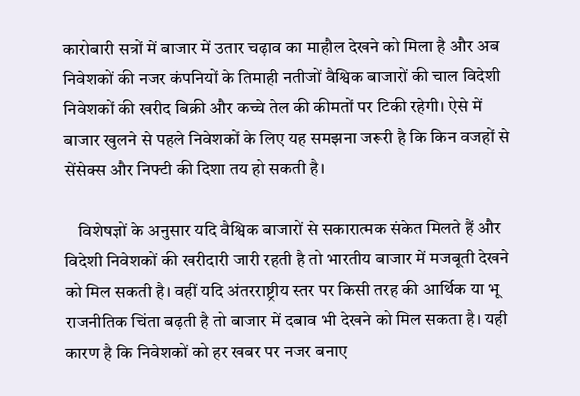कारोबारी सत्रों में बाजार में उतार चढ़ाव का माहौल देखने को मिला है और अब निवेशकों की नजर कंपनियों के तिमाही नतीजों वैश्विक बाजारों की चाल विदेशी निवेशकों की खरीद बिक्री और कच्चे तेल की कीमतों पर टिकी रहेगी। ऐसे में बाजार खुलने से पहले निवेशकों के लिए यह समझना जरूरी है कि किन वजहों से सेंसेक्स और निफ्टी की दिशा तय हो सकती है।

    विशेषज्ञों के अनुसार यदि वैश्विक बाजारों से सकारात्मक संकेत मिलते हैं और विदेशी निवेशकों की खरीदारी जारी रहती है तो भारतीय बाजार में मजबूती देखने को मिल सकती है। वहीं यदि अंतरराष्ट्रीय स्तर पर किसी तरह की आर्थिक या भू राजनीतिक चिंता बढ़ती है तो बाजार में दबाव भी देखने को मिल सकता है। यही कारण है कि निवेशकों को हर खबर पर नजर बनाए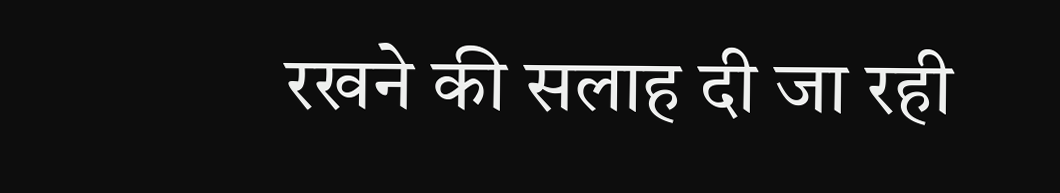रखने की सलाह दी जा रही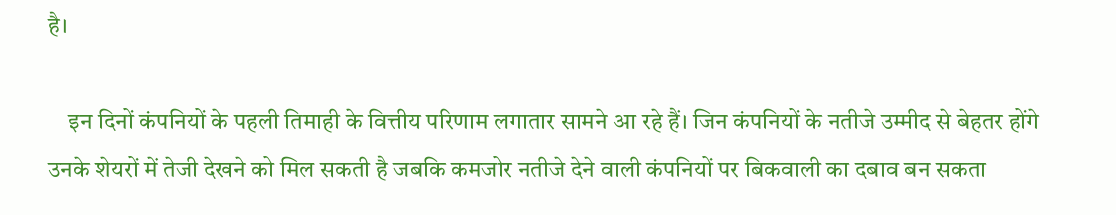है।

    इन दिनों कंपनियों के पहली तिमाही के वित्तीय परिणाम लगातार सामने आ रहे हैं। जिन कंपनियों के नतीजे उम्मीद से बेहतर होंगे उनके शेयरों में तेजी देखने को मिल सकती है जबकि कमजोर नतीजे देने वाली कंपनियों पर बिकवाली का दबाव बन सकता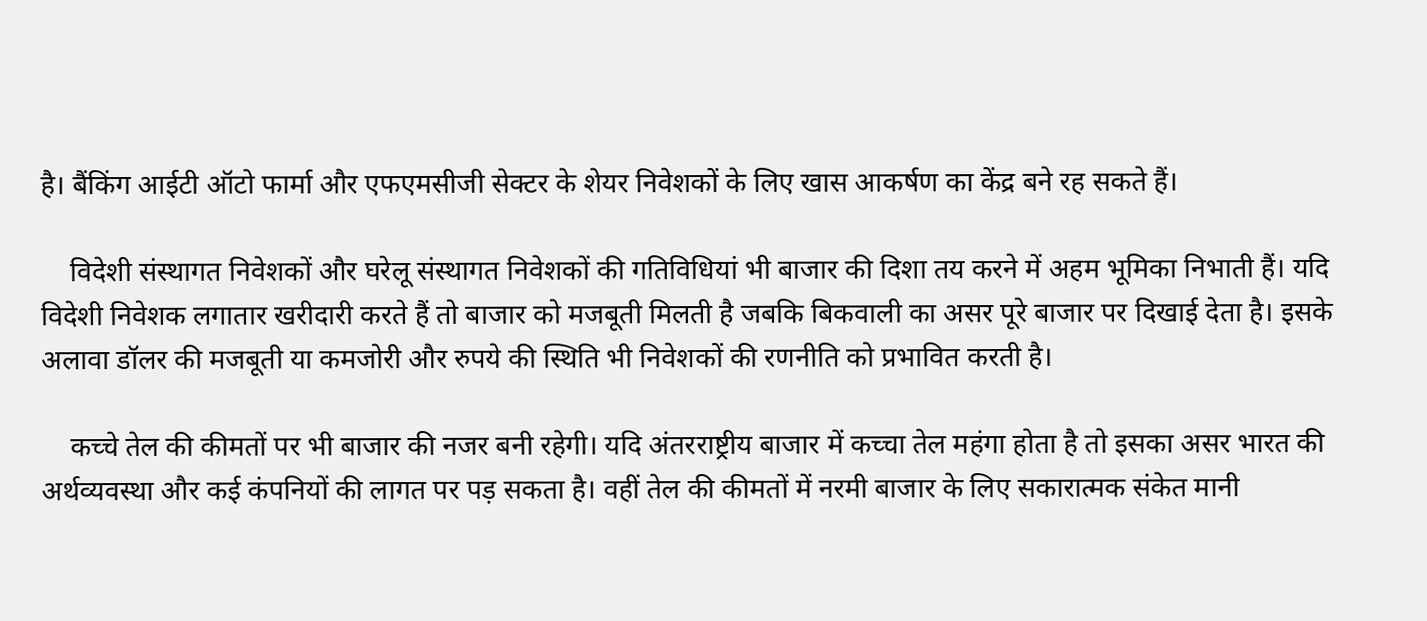है। बैंकिंग आईटी ऑटो फार्मा और एफएमसीजी सेक्टर के शेयर निवेशकों के लिए खास आकर्षण का केंद्र बने रह सकते हैं।

    विदेशी संस्थागत निवेशकों और घरेलू संस्थागत निवेशकों की गतिविधियां भी बाजार की दिशा तय करने में अहम भूमिका निभाती हैं। यदि विदेशी निवेशक लगातार खरीदारी करते हैं तो बाजार को मजबूती मिलती है जबकि बिकवाली का असर पूरे बाजार पर दिखाई देता है। इसके अलावा डॉलर की मजबूती या कमजोरी और रुपये की स्थिति भी निवेशकों की रणनीति को प्रभावित करती है।

    कच्चे तेल की कीमतों पर भी बाजार की नजर बनी रहेगी। यदि अंतरराष्ट्रीय बाजार में कच्चा तेल महंगा होता है तो इसका असर भारत की अर्थव्यवस्था और कई कंपनियों की लागत पर पड़ सकता है। वहीं तेल की कीमतों में नरमी बाजार के लिए सकारात्मक संकेत मानी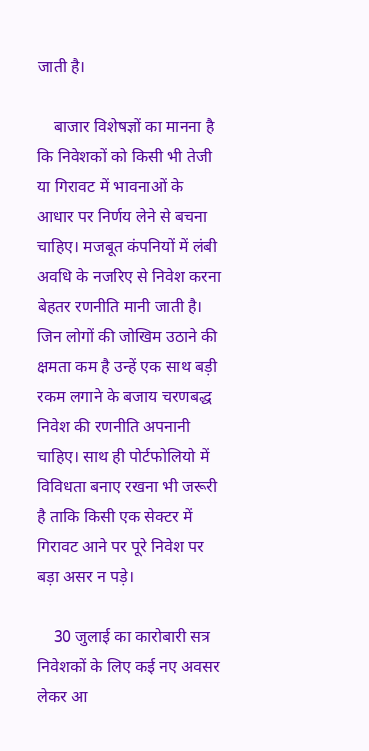जाती है।

    बाजार विशेषज्ञों का मानना है कि निवेशकों को किसी भी तेजी या गिरावट में भावनाओं के आधार पर निर्णय लेने से बचना चाहिए। मजबूत कंपनियों में लंबी अवधि के नजरिए से निवेश करना बेहतर रणनीति मानी जाती है। जिन लोगों की जोखिम उठाने की क्षमता कम है उन्हें एक साथ बड़ी रकम लगाने के बजाय चरणबद्ध निवेश की रणनीति अपनानी चाहिए। साथ ही पोर्टफोलियो में विविधता बनाए रखना भी जरूरी है ताकि किसी एक सेक्टर में गिरावट आने पर पूरे निवेश पर बड़ा असर न पड़े।

    30 जुलाई का कारोबारी सत्र निवेशकों के लिए कई नए अवसर लेकर आ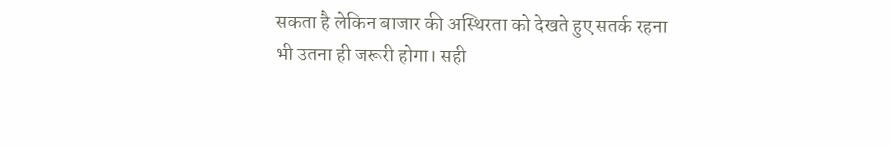सकता है लेकिन बाजार की अस्थिरता को देखते हुए सतर्क रहना भी उतना ही जरूरी होगा। सही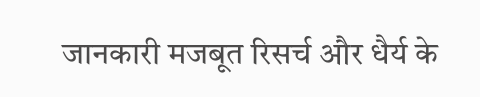जानकारी मजबूत रिसर्च और धैर्य के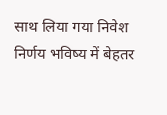साथ लिया गया निवेश निर्णय भविष्य में बेहतर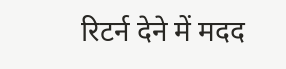रिटर्न देने में मदद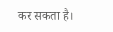कर सकता है।